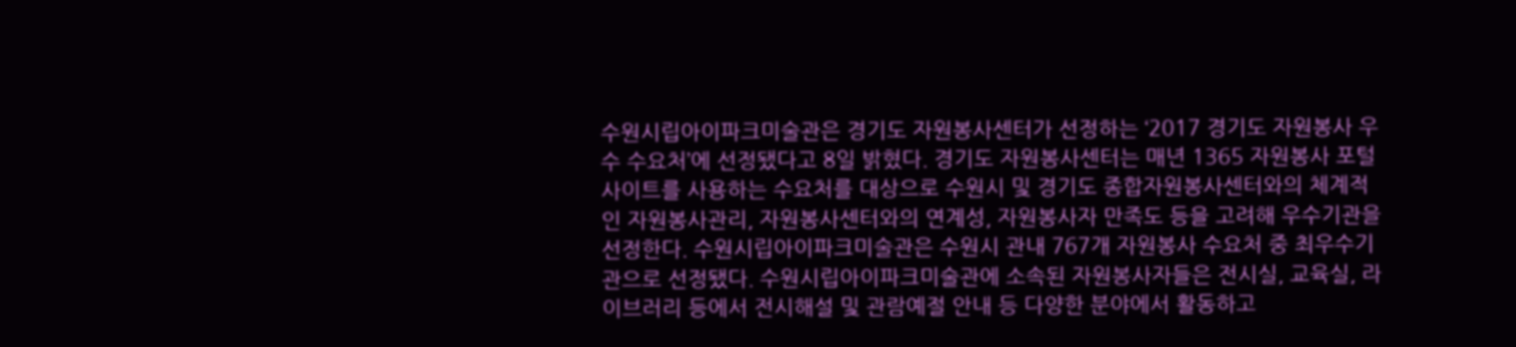수원시립아이파크미술관은 경기도 자원봉사센터가 선정하는 ‘2017 경기도 자원봉사 우수 수요처’에 선정됐다고 8일 밝혔다. 경기도 자원봉사센터는 매년 1365 자원봉사 포털 사이트를 사용하는 수요처를 대상으로 수원시 및 경기도 종합자원봉사센터와의 체계적인 자원봉사관리, 자원봉사센터와의 연계성, 자원봉사자 만족도 등을 고려해 우수기관을 선정한다. 수원시립아이파크미술관은 수원시 관내 767개 자원봉사 수요처 중 최우수기관으로 선정됐다. 수원시립아이파크미술관에 소속된 자원봉사자들은 전시실, 교육실, 라이브러리 등에서 전시해설 및 관람예절 안내 등 다양한 분야에서 활동하고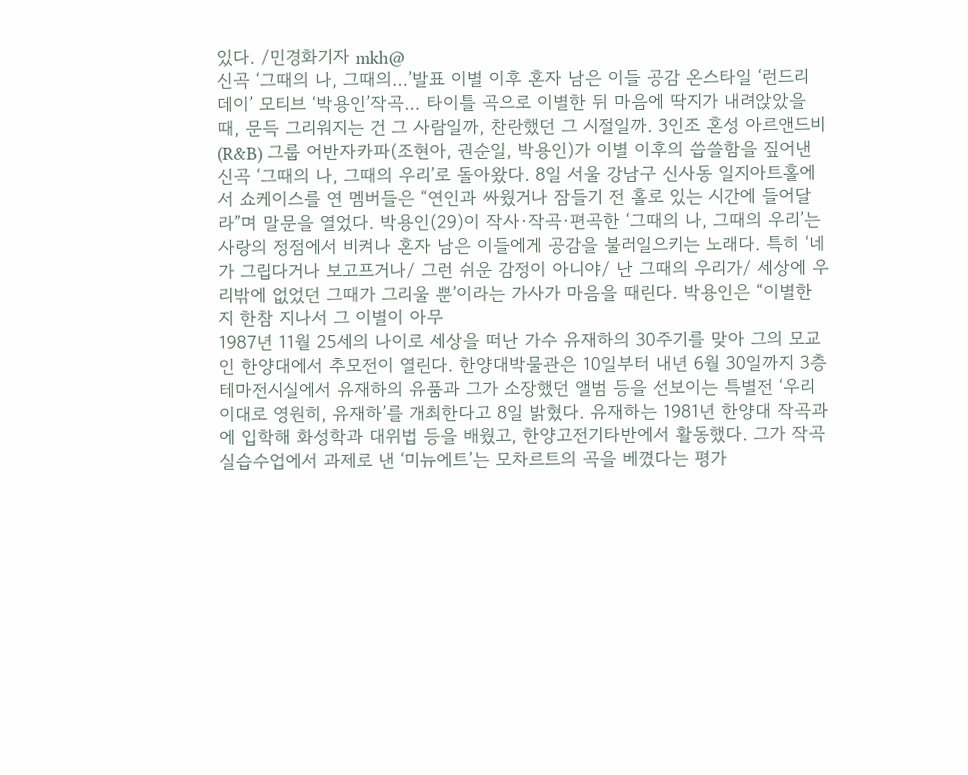있다. /민경화기자 mkh@
신곡 ‘그때의 나, 그때의…’발표 이별 이후 혼자 남은 이들 공감 온스타일 ‘런드리 데이’ 모티브 ‘박용인’작곡… 타이틀 곡으로 이별한 뒤 마음에 딱지가 내려앉았을 때, 문득 그리워지는 건 그 사람일까, 찬란했던 그 시절일까. 3인조 혼성 아르앤드비(R&B) 그룹 어반자카파(조현아, 권순일, 박용인)가 이별 이후의 씁쓸함을 짚어낸 신곡 ‘그때의 나, 그때의 우리’로 돌아왔다. 8일 서울 강남구 신사동 일지아트홀에서 쇼케이스를 연 멤버들은 “연인과 싸웠거나 잠들기 전 홀로 있는 시간에 들어달라”며 말문을 열었다. 박용인(29)이 작사·작곡·편곡한 ‘그때의 나, 그때의 우리’는 사랑의 정점에서 비켜나 혼자 남은 이들에게 공감을 불러일으키는 노래다. 특히 ‘네가 그립다거나 보고프거나/ 그런 쉬운 감정이 아니야/ 난 그때의 우리가/ 세상에 우리밖에 없었던 그때가 그리울 뿐’이라는 가사가 마음을 때린다. 박용인은 “이별한 지 한참 지나서 그 이별이 아무
1987년 11월 25세의 나이로 세상을 떠난 가수 유재하의 30주기를 맞아 그의 모교인 한양대에서 추모전이 열린다. 한양대박물관은 10일부터 내년 6월 30일까지 3층 테마전시실에서 유재하의 유품과 그가 소장했던 앨범 등을 선보이는 특별전 ‘우리 이대로 영원히, 유재하’를 개최한다고 8일 밝혔다. 유재하는 1981년 한양대 작곡과에 입학해 화성학과 대위법 등을 배웠고, 한양고전기타반에서 활동했다. 그가 작곡 실습수업에서 과제로 낸 ‘미뉴에트’는 모차르트의 곡을 베꼈다는 평가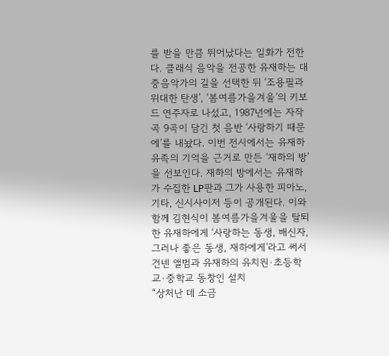를 받을 만큼 뛰어났다는 일화가 전한다. 클래식 음악을 전공한 유재하는 대중음악가의 길을 선택한 뒤 ‘조용필과 위대한 탄생’, ‘봄여름가을겨울’의 키보드 연주자로 나섰고, 1987년에는 자작곡 9곡이 담긴 첫 음반 ‘사랑하기 때문에’를 내놨다. 이번 전시에서는 유재하 유족의 기억을 근거로 만든 ‘재하의 방’을 선보인다. 재하의 방에서는 유재하가 수집한 LP판과 그가 사용한 피아노, 기타, 신시사이저 등이 공개된다. 이와 함께 김현식이 봄여름가을겨울을 탈퇴한 유재하에게 ‘사랑하는 동생, 배신자, 그러나 좋은 동생, 재하에게’라고 써서 건넨 앨범과 유재하의 유치원·초등학교·중학교 동창인 설치
“상처난 데 소금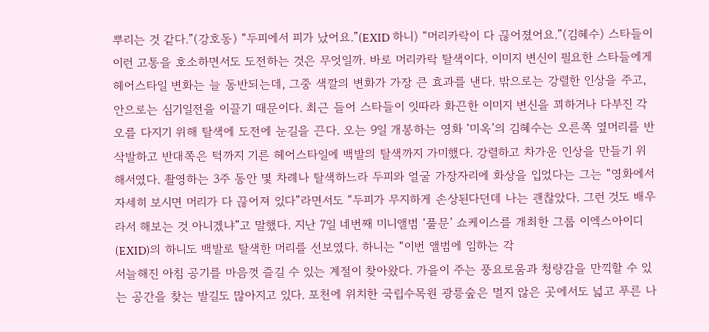뿌리는 것 같다.”(강호동) “두피에서 피가 났어요.”(EXID 하니) “머리카락이 다 끊어졌어요.”(김혜수) 스타들이 이런 고통을 호소하면서도 도전하는 것은 무엇일까. 바로 머리카락 탈색이다. 이미지 변신이 필요한 스타들에게 헤어스타일 변화는 늘 동반되는데, 그중 색깔의 변화가 가장 큰 효과를 낸다. 밖으로는 강렬한 인상을 주고, 안으로는 심기일전을 이끌기 때문이다. 최근 들어 스타들이 잇따라 화끈한 이미지 변신을 꾀하거나 다부진 각오를 다지기 위해 탈색에 도전에 눈길을 끈다. 오는 9일 개봉하는 영화 ‘미옥’의 김혜수는 오른쪽 옆머리를 반삭발하고 반대쪽은 턱까지 기른 헤어스타일에 백발의 탈색까지 가미했다. 강렬하고 차가운 인상을 만들기 위해서였다. 촬영하는 3주 동안 몇 차례나 탈색하느라 두피와 얼굴 가장자리에 화상을 입었다는 그는 “영화에서 자세히 보시면 머리가 다 끊어져 있다”라면서도 “두피가 무지하게 손상된다던데 나는 괜찮았다. 그런 것도 배우라서 해보는 것 아니겠냐”고 말했다. 지난 7일 네번째 미니앨범 ‘풀문’ 쇼케이스를 개최한 그룹 이엑스아이디(EXID)의 하니도 백발로 탈색한 머리를 선보였다. 하니는 “이번 앨범에 임하는 각
서늘해진 아침 공기를 마음껏 즐길 수 있는 계절이 찾아왔다. 가을이 주는 풍요로움과 청량감을 만끽할 수 있는 공간을 찾는 발길도 많아지고 있다. 포천에 위치한 국립수목원 광릉숲은 멀지 않은 곳에서도 넓고 푸른 나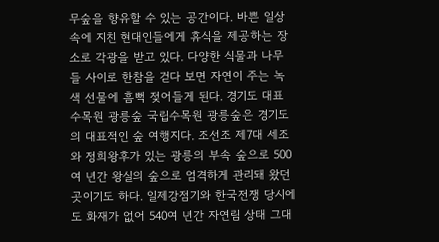무숲을 향유할 수 있는 공간이다. 바쁜 일상 속에 지친 현대인들에게 휴식을 제공하는 장소로 각광을 받고 있다. 다양한 식물과 나무들 사이로 한참을 걷다 보면 자연이 주는 녹색 선물에 흠뻑 젖어들게 된다. 경기도 대표 수목원 광릉숲 국립수목원 광릉숲은 경기도의 대표적인 숲 여행지다. 조선조 제7대 세조와 정희왕후가 있는 광릉의 부속 숲으로 500여 년간 왕실의 숲으로 엄격하게 관리돼 왔던 곳이기도 하다. 일제강점기와 한국전쟁 당시에도 화재가 없어 540여 년간 자연림 상태 그대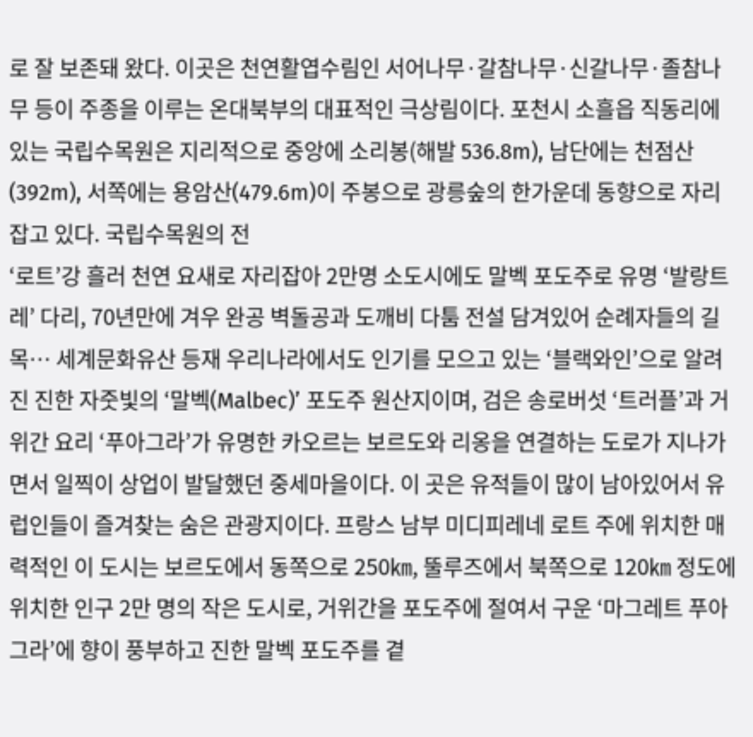로 잘 보존돼 왔다. 이곳은 천연활엽수림인 서어나무·갈참나무·신갈나무·졸참나무 등이 주종을 이루는 온대북부의 대표적인 극상림이다. 포천시 소흘읍 직동리에 있는 국립수목원은 지리적으로 중앙에 소리봉(해발 536.8m), 남단에는 천점산(392m), 서쪽에는 용암산(479.6m)이 주봉으로 광릉숲의 한가운데 동향으로 자리잡고 있다. 국립수목원의 전
‘로트’강 흘러 천연 요새로 자리잡아 2만명 소도시에도 말벡 포도주로 유명 ‘발랑트레’ 다리, 70년만에 겨우 완공 벽돌공과 도깨비 다툼 전설 담겨있어 순례자들의 길목… 세계문화유산 등재 우리나라에서도 인기를 모으고 있는 ‘블랙와인’으로 알려진 진한 자줏빛의 ‘말벡(Malbec)’ 포도주 원산지이며, 검은 송로버섯 ‘트러플’과 거위간 요리 ‘푸아그라’가 유명한 카오르는 보르도와 리옹을 연결하는 도로가 지나가면서 일찍이 상업이 발달했던 중세마을이다. 이 곳은 유적들이 많이 남아있어서 유럽인들이 즐겨찾는 숨은 관광지이다. 프랑스 남부 미디피레네 로트 주에 위치한 매력적인 이 도시는 보르도에서 동쪽으로 250㎞, 뚤루즈에서 북쪽으로 120㎞ 정도에 위치한 인구 2만 명의 작은 도시로, 거위간을 포도주에 절여서 구운 ‘마그레트 푸아그라’에 향이 풍부하고 진한 말벡 포도주를 곁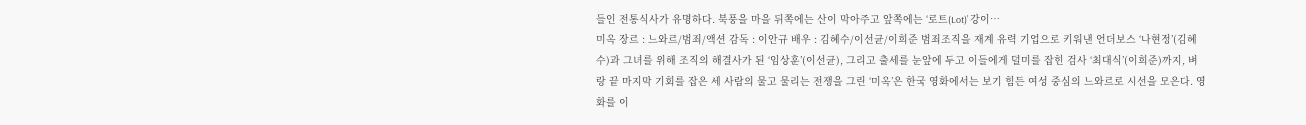들인 전통식사가 유명하다. 북풍을 마을 뒤쪽에는 산이 막아주고 앞쪽에는 ‘로트(Lot)’ 강이…
미옥 장르 : 느와르/범죄/액션 감독 : 이안규 배우 : 김혜수/이선균/이희준 범죄조직을 재계 유력 기업으로 키워낸 언더보스 ‘나현정’(김혜수)과 그녀를 위해 조직의 해결사가 된 ‘임상훈’(이선균), 그리고 출세를 눈앞에 두고 이들에게 덜미를 잡힌 검사 ‘최대식’(이희준)까지, 벼랑 끝 마지막 기회를 잡은 세 사람의 물고 물리는 전쟁을 그린 ‘미옥’은 한국 영화에서는 보기 힘든 여성 중심의 느와르로 시선을 모은다. 영화를 이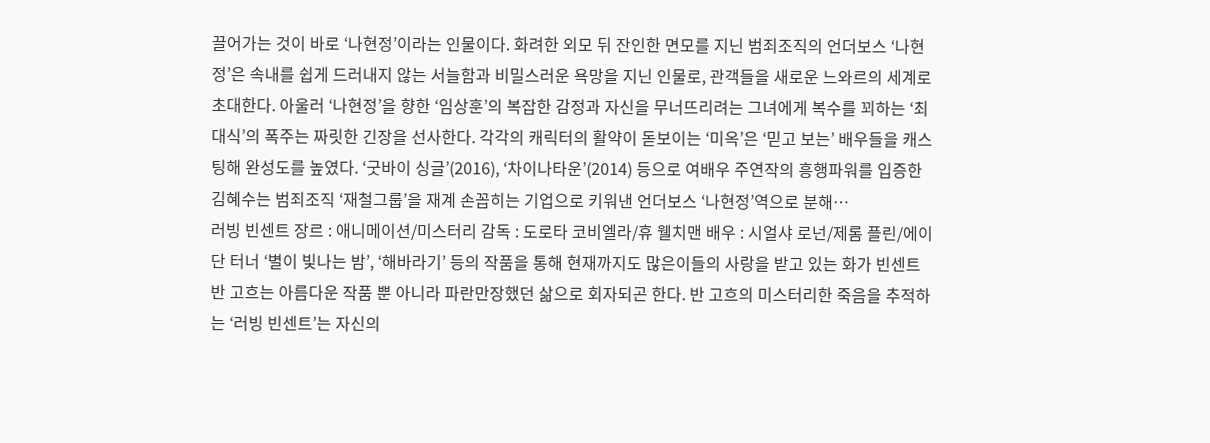끌어가는 것이 바로 ‘나현정’이라는 인물이다. 화려한 외모 뒤 잔인한 면모를 지닌 범죄조직의 언더보스 ‘나현정’은 속내를 쉽게 드러내지 않는 서늘함과 비밀스러운 욕망을 지닌 인물로, 관객들을 새로운 느와르의 세계로 초대한다. 아울러 ‘나현정’을 향한 ‘임상훈’의 복잡한 감정과 자신을 무너뜨리려는 그녀에게 복수를 꾀하는 ‘최대식’의 폭주는 짜릿한 긴장을 선사한다. 각각의 캐릭터의 활약이 돋보이는 ‘미옥’은 ‘믿고 보는’ 배우들을 캐스팅해 완성도를 높였다. ‘굿바이 싱글’(2016), ‘차이나타운’(2014) 등으로 여배우 주연작의 흥행파워를 입증한 김혜수는 범죄조직 ‘재철그룹’을 재계 손꼽히는 기업으로 키워낸 언더보스 ‘나현정’역으로 분해…
러빙 빈센트 장르 : 애니메이션/미스터리 감독 : 도로타 코비엘라/휴 웰치맨 배우 : 시얼샤 로넌/제롬 플린/에이단 터너 ‘별이 빛나는 밤’, ‘해바라기’ 등의 작품을 통해 현재까지도 많은이들의 사랑을 받고 있는 화가 빈센트 반 고흐는 아름다운 작품 뿐 아니라 파란만장했던 삶으로 회자되곤 한다. 반 고흐의 미스터리한 죽음을 추적하는 ‘러빙 빈센트’는 자신의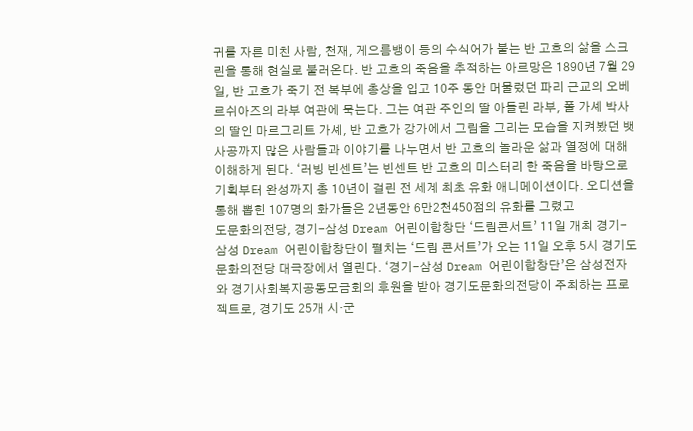귀를 자른 미친 사람, 천재, 게으름뱅이 등의 수식어가 붙는 반 고흐의 삶을 스크린을 통해 현실로 불러온다. 반 고흐의 죽음을 추적하는 아르망은 1890년 7월 29일, 반 고흐가 죽기 전 복부에 총상을 입고 10주 동안 머물렀던 파리 근교의 오베르쉬아즈의 라부 여관에 묵는다. 그는 여관 주인의 딸 아들린 라부, 폴 가셰 박사의 딸인 마르그리트 가셰, 반 고흐가 강가에서 그림을 그리는 모습을 지켜봤던 뱃사공까지 많은 사람들과 이야기를 나누면서 반 고흐의 놀라운 삶과 열정에 대해 이해하게 된다. ‘러빙 빈센트’는 빈센트 반 고흐의 미스터리 한 죽음을 바탕으로 기획부터 완성까지 총 10년이 걸린 전 세계 최초 유화 애니메이션이다. 오디션을 통해 뽑힌 107명의 화가들은 2년동안 6만2천450점의 유화를 그렸고
도문화의전당, 경기-삼성 Dream 어린이합창단 ‘드림콘서트’ 11일 개최 경기-삼성 Dream 어린이합창단이 펼치는 ‘드림 콘서트’가 오는 11일 오후 5시 경기도문화의전당 대극장에서 열린다. ‘경기-삼성 Dream 어린이합창단’은 삼성전자와 경기사회복지공동모금회의 후원을 받아 경기도문화의전당이 주최하는 프로젝트로, 경기도 25개 시·군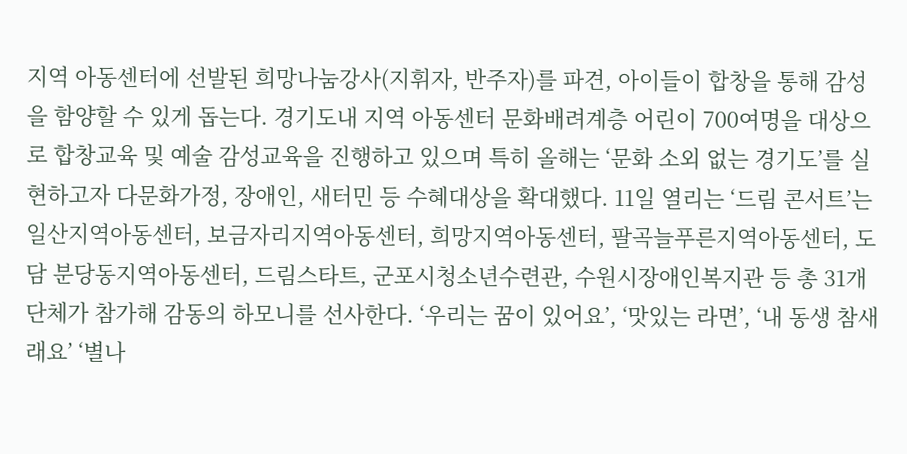지역 아동센터에 선발된 희망나눔강사(지휘자, 반주자)를 파견, 아이들이 합창을 통해 감성을 함양할 수 있게 돕는다. 경기도내 지역 아동센터 문화배려계층 어린이 700여명을 대상으로 합창교육 및 예술 감성교육을 진행하고 있으며 특히 올해는 ‘문화 소외 없는 경기도’를 실현하고자 다문화가정, 장애인, 새터민 등 수혜대상을 확대했다. 11일 열리는 ‘드림 콘서트’는 일산지역아동센터, 보금자리지역아동센터, 희망지역아동센터, 팔곡늘푸른지역아동센터, 도담 분당동지역아동센터, 드림스타트, 군포시청소년수련관, 수원시장애인복지관 등 총 31개 단체가 참가해 감동의 하모니를 선사한다. ‘우리는 꿈이 있어요’, ‘맛있는 라면’, ‘내 동생 참새래요’ ‘별나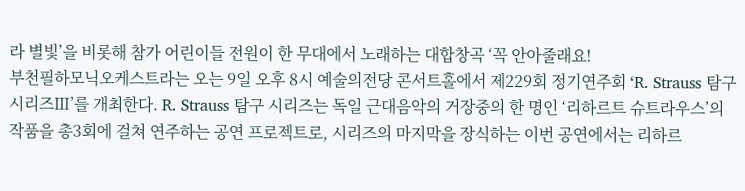라 별빛’을 비롯해 참가 어린이들 전원이 한 무대에서 노래하는 대합창곡 ‘꼭 안아줄래요!
부천필하모닉오케스트라는 오는 9일 오후 8시 예술의전당 콘서트홀에서 제229회 정기연주회 ‘R. Strauss 탐구 시리즈Ⅲ’를 개최한다. R. Strauss 탐구 시리즈는 독일 근대음악의 거장중의 한 명인 ‘리하르트 슈트라우스’의 작품을 총3회에 걸쳐 연주하는 공연 프로젝트로, 시리즈의 마지막을 장식하는 이번 공연에서는 리하르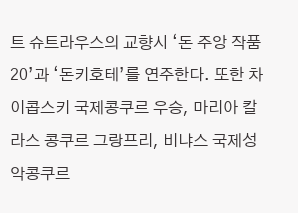트 슈트라우스의 교향시 ‘돈 주앙 작품 20’과 ‘돈키호테’를 연주한다. 또한 차이콥스키 국제콩쿠르 우승, 마리아 칼라스 콩쿠르 그랑프리, 비냐스 국제성악콩쿠르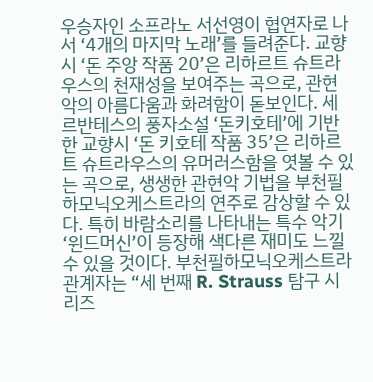우승자인 소프라노 서선영이 협연자로 나서 ‘4개의 마지막 노래’를 들려준다. 교향시 ‘돈 주앙 작품 20’은 리하르트 슈트라우스의 천재성을 보여주는 곡으로, 관현악의 아름다움과 화려함이 돋보인다. 세르반테스의 풍자소설 ‘돈키호테’에 기반한 교향시 ‘돈 키호테 작품 35’은 리하르트 슈트라우스의 유머러스함을 엿볼 수 있는 곡으로, 생생한 관현악 기법을 부천필하모닉오케스트라의 연주로 감상할 수 있다. 특히 바람소리를 나타내는 특수 악기 ‘윈드머신’이 등장해 색다른 재미도 느낄 수 있을 것이다. 부천필하모닉오케스트라 관계자는 “세 번째 R. Strauss 탐구 시리즈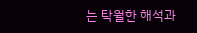는 탁월한 해석과